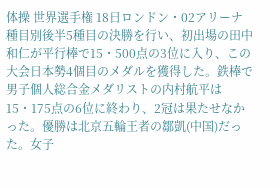体操 世界選手権 18日ロンドン・02アリーナ
種目別後半5種目の決勝を行い、初出場の田中和仁が平行棒で15・500点の3位に入り、この大会日本勢4個目のメダルを獲得した。鉄棒で男子個人総合金メダリストの内村航平は15・175点の6位に終わり、2冠は果たせなかった。優勝は北京五輪王者の鄒凱(中国)だった。女子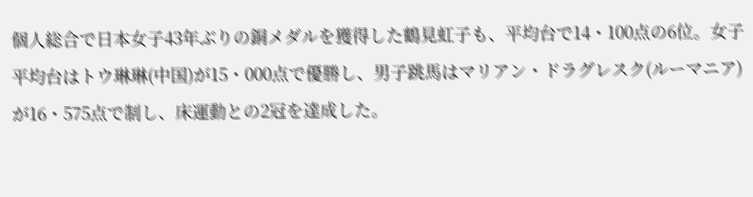個人総合で日本女子43年ぶりの銅メダルを獲得した鶴見虹子も、平均台で14・100点の6位。女子平均台はトウ琳琳(中国)が15・000点で優勝し、男子跳馬はマリアン・ドラグレスク(ルーマニア)が16・575点で制し、床運動との2冠を達成した。